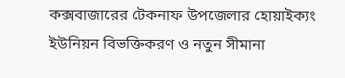কক্সবাজারের টেকনাফ উপজেলার হোয়াইক্যং ইউনিয়ন বিভক্তিকরণ ও নতুন সীমানা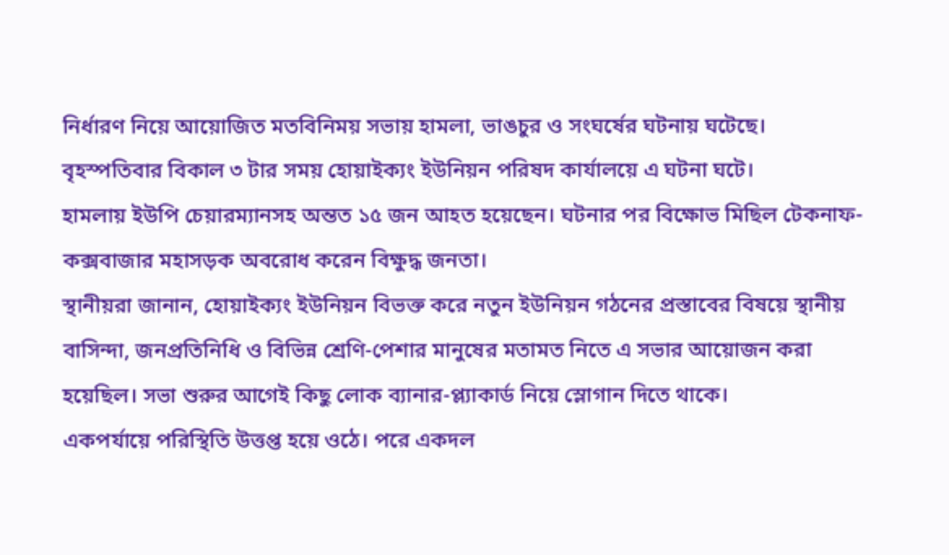নির্ধারণ নিয়ে আয়োজিত মতবিনিময় সভায় হামলা, ভাঙচুর ও সংঘর্ষের ঘটনায় ঘটেছে।
বৃহস্পতিবার বিকাল ৩ টার সময় হোয়াইক্যং ইউনিয়ন পরিষদ কার্যালয়ে এ ঘটনা ঘটে।
হামলায় ইউপি চেয়ারম্যানসহ অন্তত ১৫ জন আহত হয়েছেন। ঘটনার পর বিক্ষোভ মিছিল টেকনাফ-কক্সবাজার মহাসড়ক অবরোধ করেন বিক্ষুদ্ধ জনতা।
স্থানীয়রা জানান, হোয়াইক্যং ইউনিয়ন বিভক্ত করে নতুন ইউনিয়ন গঠনের প্রস্তাবের বিষয়ে স্থানীয় বাসিন্দা, জনপ্রতিনিধি ও বিভিন্ন শ্রেণি-পেশার মানুষের মতামত নিতে এ সভার আয়োজন করা হয়েছিল। সভা শুরুর আগেই কিছু লোক ব্যানার-প্ল্যাকার্ড নিয়ে স্লোগান দিতে থাকে।
একপর্যায়ে পরিস্থিতি উত্তপ্ত হয়ে ওঠে। পরে একদল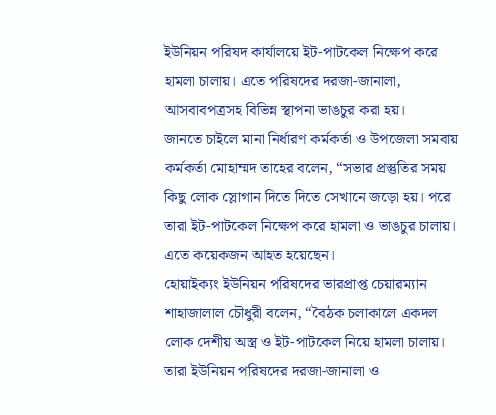ইউনিয়ন পরিষদ কার্যালয়ে ইট-পাটকেল নিক্ষেপ করে হামলা চালায়। এতে পরিষদের দরজা-জানালা, আসবাবপত্রসহ বিভিন্ন স্থাপনা ভাঙচুর করা হয়।
জানতে চাইলে মানা নির্ধারণ কর্মকর্তা ও উপজেলা সমবায় কর্মকর্তা মোহাম্মদ তাহের বলেন, “সভার প্রস্তুতির সময় কিছু লোক স্লোগান দিতে দিতে সেখানে জড়ো হয়। পরে তারা ইট-পাটকেল নিক্ষেপ করে হামলা ও ভাঙচুর চালায়। এতে কয়েকজন আহত হয়েছেন।
হোয়াইক্যং ইউনিয়ন পরিষদের ভারপ্রাপ্ত চেয়ারম্যান শাহাজালাল চৌধুরী বলেন, “বৈঠক চলাকালে একদল লোক দেশীয় অস্ত্র ও ইট-পাটকেল নিয়ে হামলা চালায়। তারা ইউনিয়ন পরিষদের দরজা-জানালা ও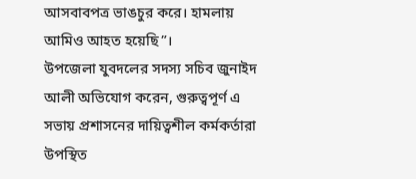আসবাবপত্র ভাঙচুর করে। হামলায় আমিও আহত হয়েছি”।
উপজেলা যুবদলের সদস্য সচিব জুনাইদ আলী অভিযোগ করেন, গুরুত্বপূর্ণ এ সভায় প্রশাসনের দায়িত্বশীল কর্মকর্তারা উপস্থিত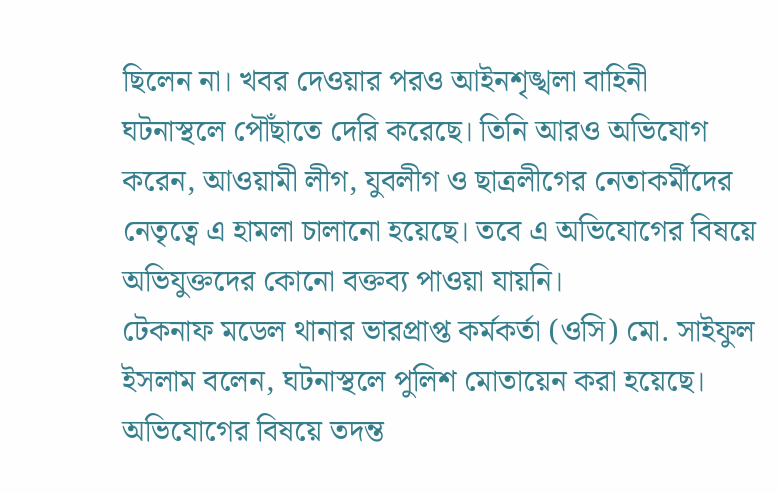ছিলেন না। খবর দেওয়ার পরও আইনশৃঙ্খলা বাহিনী ঘটনাস্থলে পৌঁছাতে দেরি করেছে। তিনি আরও অভিযোগ করেন, আওয়ামী লীগ, যুবলীগ ও ছাত্রলীগের নেতাকর্মীদের নেতৃত্বে এ হামলা চালানো হয়েছে। তবে এ অভিযোগের বিষয়ে অভিযুক্তদের কোনো বক্তব্য পাওয়া যায়নি।
টেকনাফ মডেল থানার ভারপ্রাপ্ত কর্মকর্তা (ওসি) মো. সাইফুল ইসলাম বলেন, ঘটনাস্থলে পুলিশ মোতায়েন করা হয়েছে। অভিযোগের বিষয়ে তদন্ত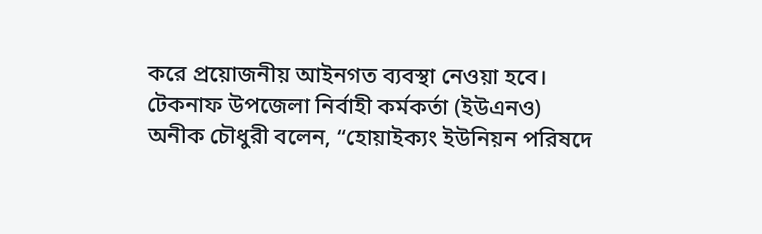করে প্রয়োজনীয় আইনগত ব্যবস্থা নেওয়া হবে।
টেকনাফ উপজেলা নির্বাহী কর্মকর্তা (ইউএনও) অনীক চৌধুরী বলেন, “হোয়াইক্যং ইউনিয়ন পরিষদে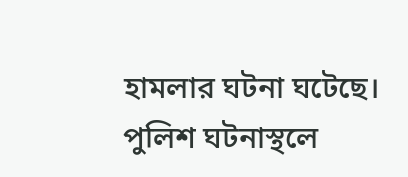হামলার ঘটনা ঘটেছে। পুলিশ ঘটনাস্থলে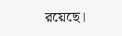রয়েছে।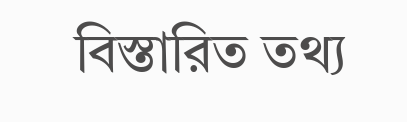বিস্তারিত তথ্য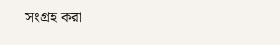সংগ্রহ করা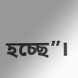হচ্ছে”।